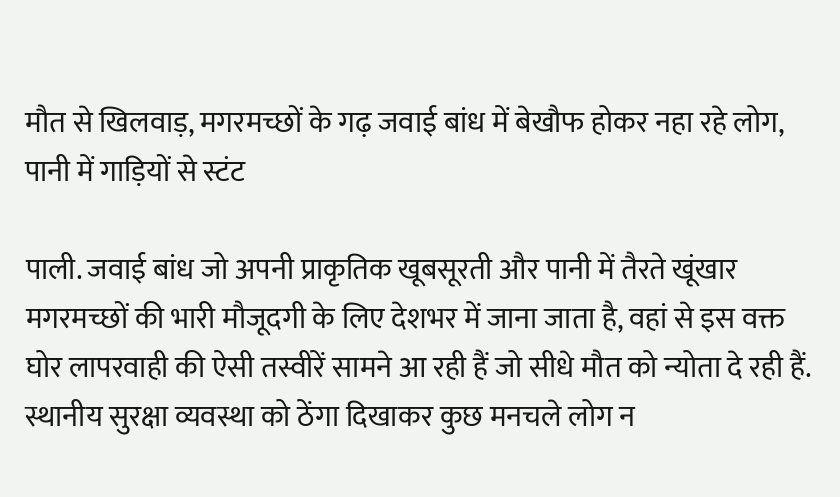मौत से खिलवाड़, मगरमच्छों के गढ़ जवाई बांध में बेखौफ होकर नहा रहे लोग, पानी में गाड़ियों से स्टंट

पाली. जवाई बांध जो अपनी प्राकृतिक खूबसूरती और पानी में तैरते खूंखार मगरमच्छों की भारी मौजूदगी के लिए देशभर में जाना जाता है, वहां से इस वक्त घोर लापरवाही की ऐसी तस्वीरें सामने आ रही हैं जो सीधे मौत को न्योता दे रही हैं. स्थानीय सुरक्षा व्यवस्था को ठेंगा दिखाकर कुछ मनचले लोग न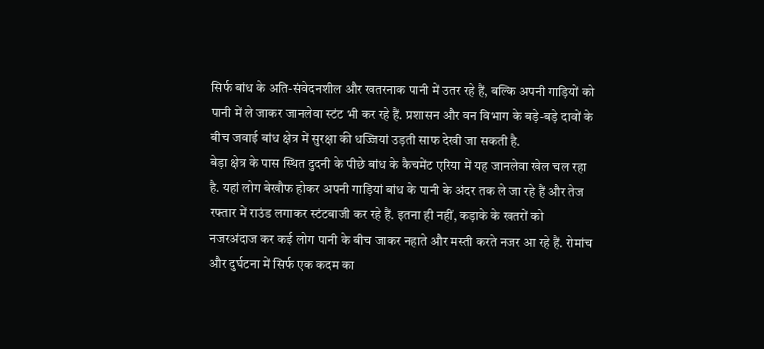सिर्फ बांध के अति-संवेदनशील और खतरनाक पानी में उतर रहे हैं, बल्कि अपनी गाड़ियों को पानी में ले जाकर जानलेवा स्टंट भी कर रहे हैं. प्रशासन और वन विभाग के बड़े-बड़े दावों के बीच जवाई बांध क्षेत्र में सुरक्षा की धज्जियां उड़ती साफ देखी जा सकती है.
बेड़ा क्षेत्र के पास स्थित दुदनी के पीछे बांध के कैचमेंट एरिया में यह जानलेवा खेल चल रहा है. यहां लोग बेखौफ होकर अपनी गाड़ियां बांध के पानी के अंदर तक ले जा रहे हैं और तेज रफ्तार में राउंड लगाकर स्टंटबाजी कर रहे हैं. इतना ही नहीं, कड़ाके के खतरों को नजरअंदाज कर कई लोग पानी के बीच जाकर नहाते और मस्ती करते नजर आ रहे हैं. रोमांच और दुर्घटना में सिर्फ एक कदम का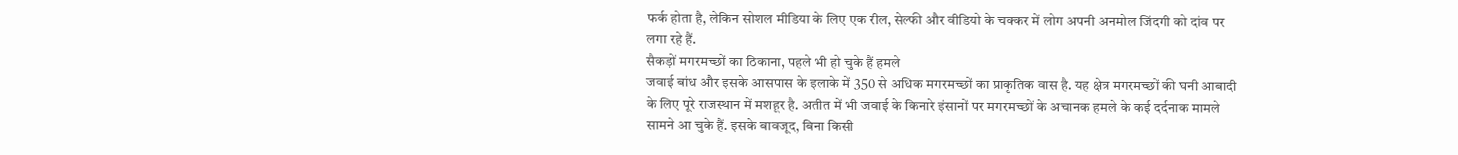फर्क होता है, लेकिन सोशल मीडिया के लिए एक रील, सेल्फी और वीडियो के चक्कर में लोग अपनी अनमोल जिंदगी को दांव पर लगा रहे हैं.
सैकड़ों मगरमच्छों का ठिकाना, पहले भी हो चुके हैं हमले
जवाई बांध और इसके आसपास के इलाके में 350 से अधिक मगरमच्छों का प्राकृतिक वास है. यह क्षेत्र मगरमच्छों की घनी आबादी के लिए पूरे राजस्थान में मशहूर है. अतीत में भी जवाई के किनारे इंसानों पर मगरमच्छों के अचानक हमले के कई दर्दनाक मामले सामने आ चुके हैं. इसके बावजूद, बिना किसी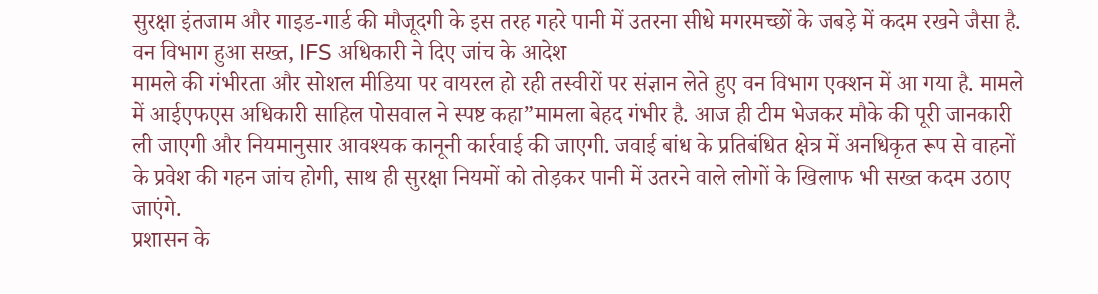सुरक्षा इंतजाम और गाइड-गार्ड की मौजूदगी के इस तरह गहरे पानी में उतरना सीधे मगरमच्छों के जबड़े में कदम रखने जैसा है.
वन विभाग हुआ सख्त, IFS अधिकारी ने दिए जांच के आदेश
मामले की गंभीरता और सोशल मीडिया पर वायरल हो रही तस्वीरों पर संज्ञान लेते हुए वन विभाग एक्शन में आ गया है. मामले में आईएफएस अधिकारी साहिल पोसवाल ने स्पष्ट कहा”मामला बेहद गंभीर है. आज ही टीम भेजकर मौके की पूरी जानकारी ली जाएगी और नियमानुसार आवश्यक कानूनी कार्रवाई की जाएगी. जवाई बांध के प्रतिबंधित क्षेत्र में अनधिकृत रूप से वाहनों के प्रवेश की गहन जांच होगी, साथ ही सुरक्षा नियमों को तोड़कर पानी में उतरने वाले लोगों के खिलाफ भी सख्त कदम उठाए जाएंगे.
प्रशासन के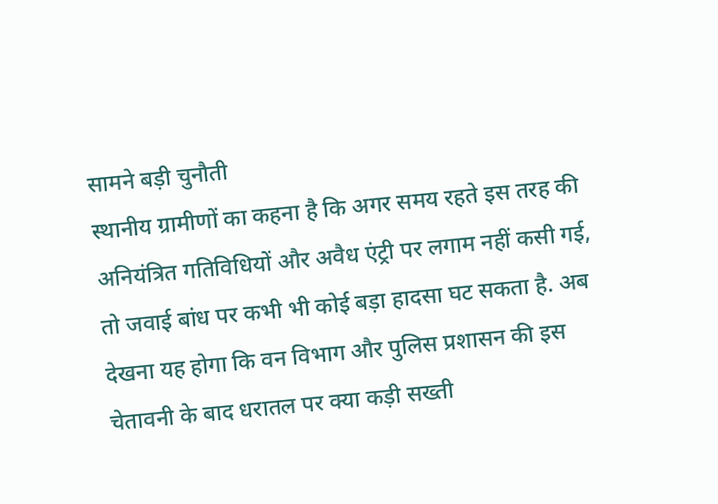सामने बड़ी चुनौती
स्थानीय ग्रामीणों का कहना है कि अगर समय रहते इस तरह की अनियंत्रित गतिविधियों और अवैध एंट्री पर लगाम नहीं कसी गई, तो जवाई बांध पर कभी भी कोई बड़ा हादसा घट सकता है. अब देखना यह होगा कि वन विभाग और पुलिस प्रशासन की इस चेतावनी के बाद धरातल पर क्या कड़ी सख्ती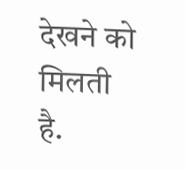देखने को मिलती है.